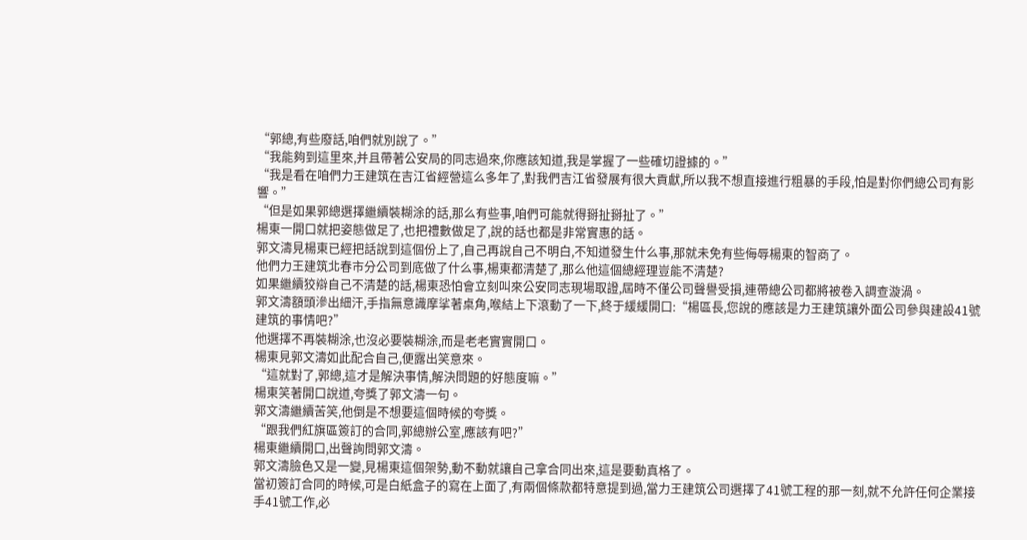“郭總,有些廢話,咱們就別說了。”
“我能夠到這里來,并且帶著公安局的同志過來,你應該知道,我是掌握了一些確切證據的。”
“我是看在咱們力王建筑在吉江省經營這么多年了,對我們吉江省發展有很大貢獻,所以我不想直接進行粗暴的手段,怕是對你們總公司有影響。”
“但是如果郭總選擇繼續裝糊涂的話,那么有些事,咱們可能就得掰扯掰扯了。”
楊東一開口就把姿態做足了,也把禮數做足了,說的話也都是非常實惠的話。
郭文濤見楊東已經把話說到這個份上了,自己再說自己不明白,不知道發生什么事,那就未免有些侮辱楊東的智商了。
他們力王建筑北春市分公司到底做了什么事,楊東都清楚了,那么他這個總經理豈能不清楚?
如果繼續狡辯自己不清楚的話,楊東恐怕會立刻叫來公安同志現場取證,屆時不僅公司聲譽受損,連帶總公司都將被卷入調查漩渦。
郭文濤額頭滲出細汗,手指無意識摩挲著桌角,喉結上下滾動了一下,終于緩緩開口:“楊區長,您說的應該是力王建筑讓外面公司參與建設41號建筑的事情吧?”
他選擇不再裝糊涂,也沒必要裝糊涂,而是老老實實開口。
楊東見郭文濤如此配合自己,便露出笑意來。
“這就對了,郭總,這才是解決事情,解決問題的好態度嘛。”
楊東笑著開口說道,夸獎了郭文濤一句。
郭文濤繼續苦笑,他倒是不想要這個時候的夸獎。
“跟我們紅旗區簽訂的合同,郭總辦公室,應該有吧?”
楊東繼續開口,出聲詢問郭文濤。
郭文濤臉色又是一變,見楊東這個架勢,動不動就讓自己拿合同出來,這是要動真格了。
當初簽訂合同的時候,可是白紙盒子的寫在上面了,有兩個條款都特意提到過,當力王建筑公司選擇了41號工程的那一刻,就不允許任何企業接手41號工作,必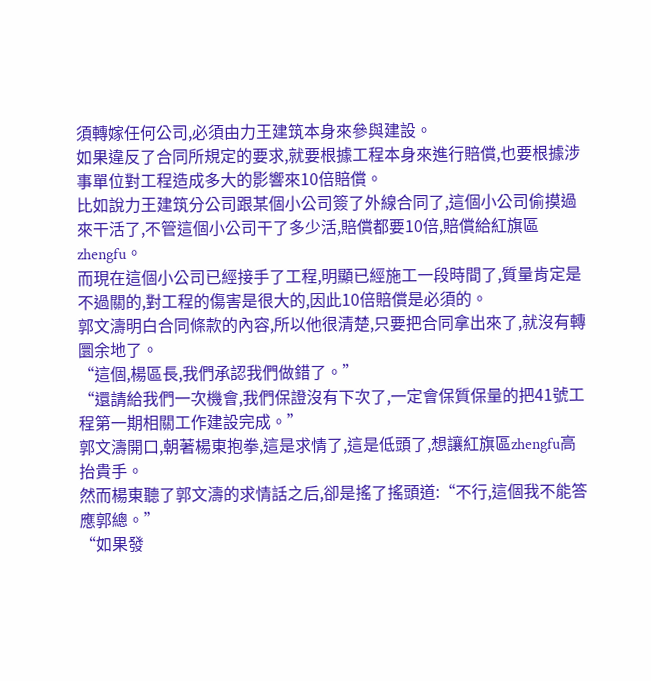須轉嫁任何公司,必須由力王建筑本身來參與建設。
如果違反了合同所規定的要求,就要根據工程本身來進行賠償,也要根據涉事單位對工程造成多大的影響來10倍賠償。
比如說力王建筑分公司跟某個小公司簽了外線合同了,這個小公司偷摸過來干活了,不管這個小公司干了多少活,賠償都要10倍,賠償給紅旗區zhengfu。
而現在這個小公司已經接手了工程,明顯已經施工一段時間了,質量肯定是不過關的,對工程的傷害是很大的,因此10倍賠償是必須的。
郭文濤明白合同條款的內容,所以他很清楚,只要把合同拿出來了,就沒有轉圜余地了。
“這個,楊區長,我們承認我們做錯了。”
“還請給我們一次機會,我們保證沒有下次了,一定會保質保量的把41號工程第一期相關工作建設完成。”
郭文濤開口,朝著楊東抱拳,這是求情了,這是低頭了,想讓紅旗區zhengfu高抬貴手。
然而楊東聽了郭文濤的求情話之后,卻是搖了搖頭道:“不行,這個我不能答應郭總。”
“如果發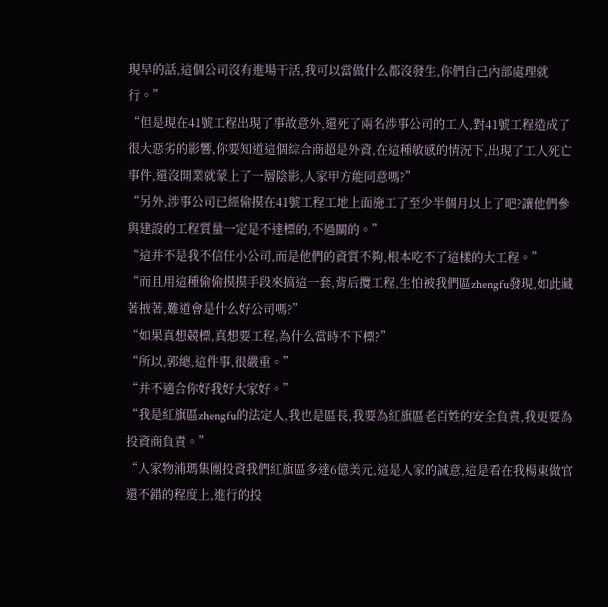現早的話,這個公司沒有進場干活,我可以當做什么都沒發生,你們自己內部處理就行。”
“但是現在41號工程出現了事故意外,還死了兩名涉事公司的工人,對41號工程造成了很大惡劣的影響,你要知道這個綜合商超是外資,在這種敏感的情況下,出現了工人死亡事件,還沒開業就蒙上了一層陰影,人家甲方能同意嗎?”
“另外,涉事公司已經偷摸在41號工程工地上面施工了至少半個月以上了吧?讓他們參與建設的工程質量一定是不達標的,不過關的。”
“這并不是我不信任小公司,而是他們的資質不夠,根本吃不了這樣的大工程。”
“而且用這種偷偷摸摸手段來搞這一套,背后攬工程,生怕被我們區zhengfu發現,如此藏著掖著,難道會是什么好公司嗎?”
“如果真想競標,真想要工程,為什么當時不下標?”
“所以,郭總,這件事,很嚴重。”
“并不適合你好我好大家好。”
“我是紅旗區zhengfu的法定人,我也是區長,我要為紅旗區老百姓的安全負責,我更要為投資商負責。”
“人家物浦瑪集團投資我們紅旗區多達6億美元,這是人家的誠意,這是看在我楊東做官還不錯的程度上,進行的投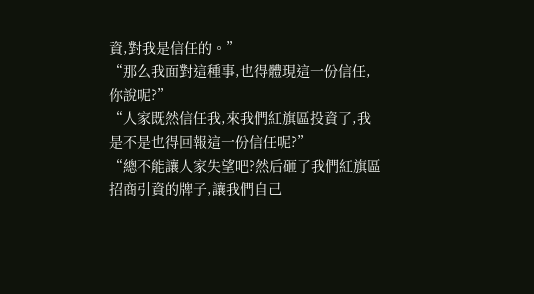資,對我是信任的。”
“那么我面對這種事,也得體現這一份信任,你說呢?”
“人家既然信任我,來我們紅旗區投資了,我是不是也得回報這一份信任呢?”
“總不能讓人家失望吧?然后砸了我們紅旗區招商引資的牌子,讓我們自己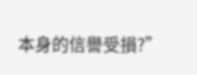本身的信譽受損?”